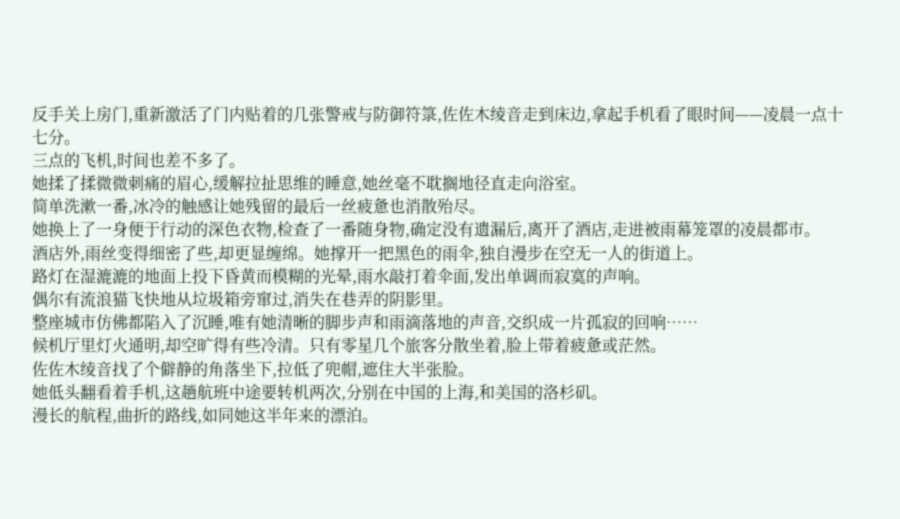反手关上房门,重新激活了门内贴着的几张警戒与防御符箓,佐佐木绫音走到床边,拿起手机看了眼时间——凌晨一点十七分。
三点的飞机,时间也差不多了。
她揉了揉微微刺痛的眉心,缓解拉扯思维的睡意,她丝毫不耽搁地径直走向浴室。
简单洗漱一番,冰冷的触感让她残留的最后一丝疲惫也消散殆尽。
她换上了一身便于行动的深色衣物,检查了一番随身物,确定没有遗漏后,离开了酒店,走进被雨幕笼罩的凌晨都市。
酒店外,雨丝变得细密了些,却更显缠绵。她撑开一把黑色的雨伞,独自漫步在空无一人的街道上。
路灯在湿漉漉的地面上投下昏黄而模糊的光晕,雨水敲打着伞面,发出单调而寂寞的声响。
偶尔有流浪猫飞快地从垃圾箱旁窜过,消失在巷弄的阴影里。
整座城市仿佛都陷入了沉睡,唯有她清晰的脚步声和雨滴落地的声音,交织成一片孤寂的回响……
候机厅里灯火通明,却空旷得有些冷清。只有零星几个旅客分散坐着,脸上带着疲惫或茫然。
佐佐木绫音找了个僻静的角落坐下,拉低了兜帽,遮住大半张脸。
她低头翻看着手机,这趟航班中途要转机两次,分别在中国的上海,和美国的洛杉矶。
漫长的航程,曲折的路线,如同她这半年来的漂泊。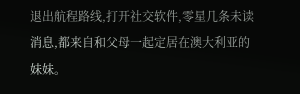退出航程路线,打开社交软件,零星几条未读消息,都来自和父母一起定居在澳大利亚的妹妹。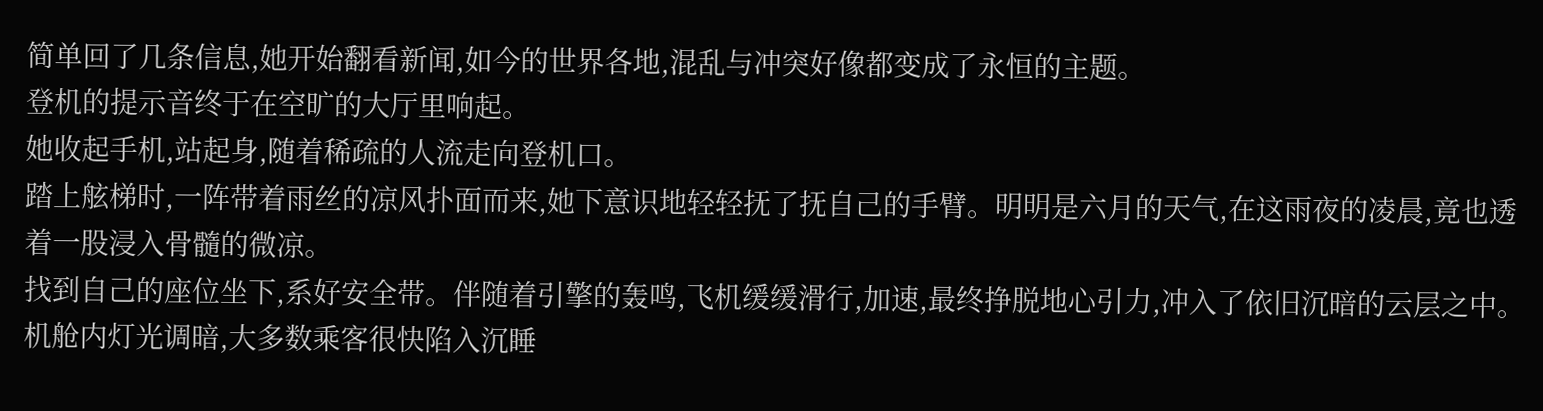简单回了几条信息,她开始翻看新闻,如今的世界各地,混乱与冲突好像都变成了永恒的主题。
登机的提示音终于在空旷的大厅里响起。
她收起手机,站起身,随着稀疏的人流走向登机口。
踏上舷梯时,一阵带着雨丝的凉风扑面而来,她下意识地轻轻抚了抚自己的手臂。明明是六月的天气,在这雨夜的凌晨,竟也透着一股浸入骨髓的微凉。
找到自己的座位坐下,系好安全带。伴随着引擎的轰鸣,飞机缓缓滑行,加速,最终挣脱地心引力,冲入了依旧沉暗的云层之中。
机舱内灯光调暗,大多数乘客很快陷入沉睡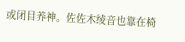或闭目养神。佐佐木绫音也靠在椅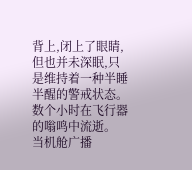背上,闭上了眼睛,但也并未深眠,只是维持着一种半睡半醒的警戒状态。
数个小时在飞行器的嗡鸣中流逝。
当机舱广播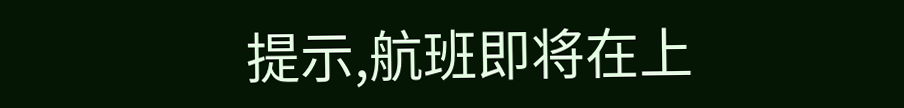提示,航班即将在上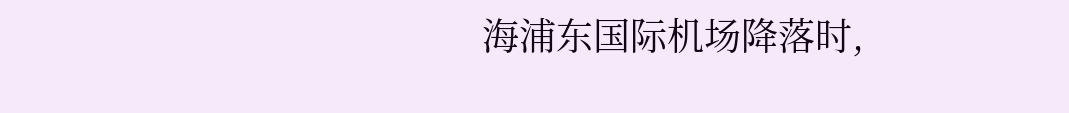海浦东国际机场降落时,